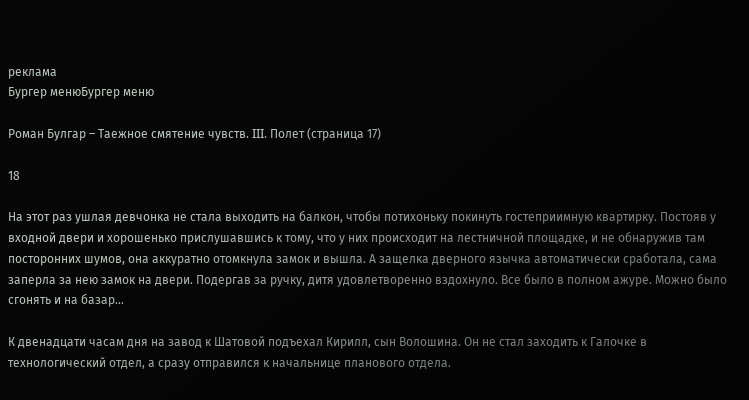реклама
Бургер менюБургер меню

Роман Булгар – Таежное смятение чувств. III. Полет (страница 17)

18

На этот раз ушлая девчонка не стала выходить на балкон, чтобы потихоньку покинуть гостеприимную квартирку. Постояв у входной двери и хорошенько прислушавшись к тому, что у них происходит на лестничной площадке, и не обнаружив там посторонних шумов, она аккуратно отомкнула замок и вышла. А защелка дверного язычка автоматически сработала, сама заперла за нею замок на двери. Подергав за ручку, дитя удовлетворенно вздохнуло. Все было в полном ажуре. Можно было сгонять и на базар…

К двенадцати часам дня на завод к Шатовой подъехал Кирилл, сын Волошина. Он не стал заходить к Галочке в технологический отдел, а сразу отправился к начальнице планового отдела.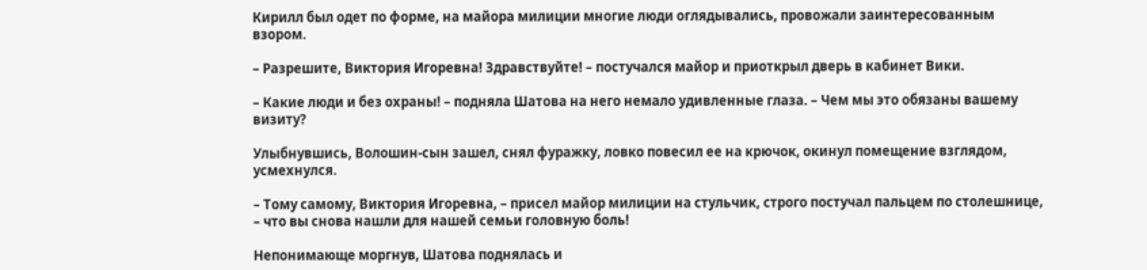Кирилл был одет по форме, на майора милиции многие люди оглядывались, провожали заинтересованным взором.

– Разрешите, Виктория Игоревна! Здравствуйте! – постучался майор и приоткрыл дверь в кабинет Вики.

– Какие люди и без охраны! – подняла Шатова на него немало удивленные глаза. – Чем мы это обязаны вашему визиту?

Улыбнувшись, Волошин-сын зашел, снял фуражку, ловко повесил ее на крючок, окинул помещение взглядом, усмехнулся.

– Тому самому, Виктория Игоревна, – присел майор милиции на стульчик, строго постучал пальцем по столешнице, – что вы снова нашли для нашей семьи головную боль!

Непонимающе моргнув, Шатова поднялась и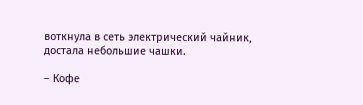воткнула в сеть электрический чайник, достала небольшие чашки.

– Кофе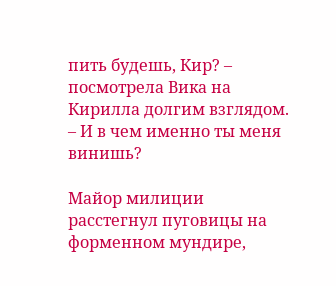пить будешь, Кир? – посмотрела Вика на Кирилла долгим взглядом. – И в чем именно ты меня винишь?

Майор милиции расстегнул пуговицы на форменном мундире,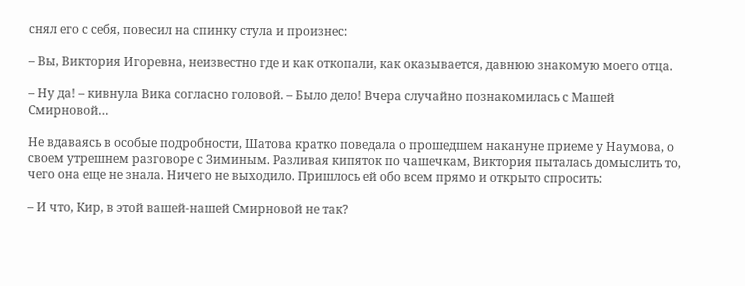снял его с себя, повесил на спинку стула и произнес:

– Вы, Виктория Игоревна, неизвестно где и как откопали, как оказывается, давнюю знакомую моего отца.

– Ну да! – кивнула Вика согласно головой. – Было дело! Вчера случайно познакомилась с Машей Смирновой…

Не вдаваясь в особые подробности, Шатова кратко поведала о прошедшем накануне приеме у Наумова, о своем утрешнем разговоре с Зиминым. Разливая кипяток по чашечкам, Виктория пыталась домыслить то, чего она еще не знала. Ничего не выходило. Пришлось ей обо всем прямо и открыто спросить:

– И что, Кир, в этой вашей-нашей Смирновой не так?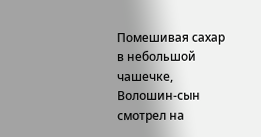Помешивая сахар в небольшой чашечке, Волошин-сын смотрел на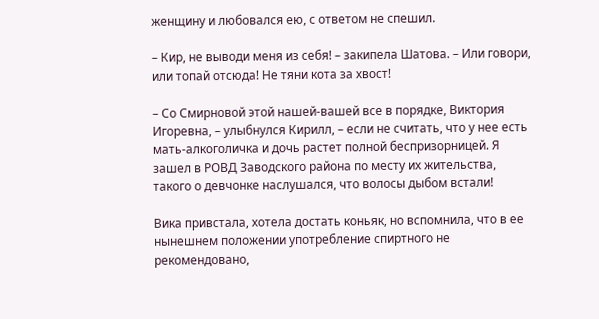женщину и любовался ею, с ответом не спешил.

– Кир, не выводи меня из себя! – закипела Шатова. – Или говори, или топай отсюда! Не тяни кота за хвост!

– Со Смирновой этой нашей-вашей все в порядке, Виктория Игоревна, – улыбнулся Кирилл, – если не считать, что у нее есть мать-алкоголичка и дочь растет полной беспризорницей. Я зашел в РОВД Заводского района по месту их жительства, такого о девчонке наслушался, что волосы дыбом встали!

Вика привстала, хотела достать коньяк, но вспомнила, что в ее нынешнем положении употребление спиртного не рекомендовано,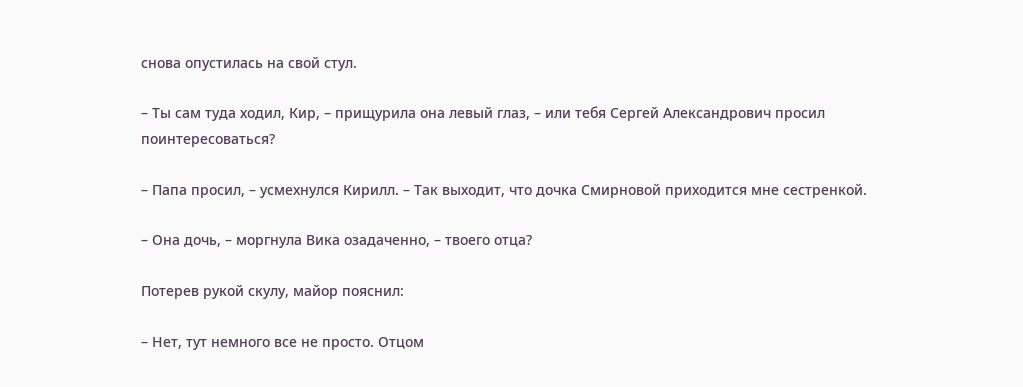снова опустилась на свой стул.

– Ты сам туда ходил, Кир, – прищурила она левый глаз, – или тебя Сергей Александрович просил поинтересоваться?

– Папа просил, – усмехнулся Кирилл. – Так выходит, что дочка Смирновой приходится мне сестренкой.

– Она дочь, – моргнула Вика озадаченно, – твоего отца?

Потерев рукой скулу, майор пояснил:

– Нет, тут немного все не просто. Отцом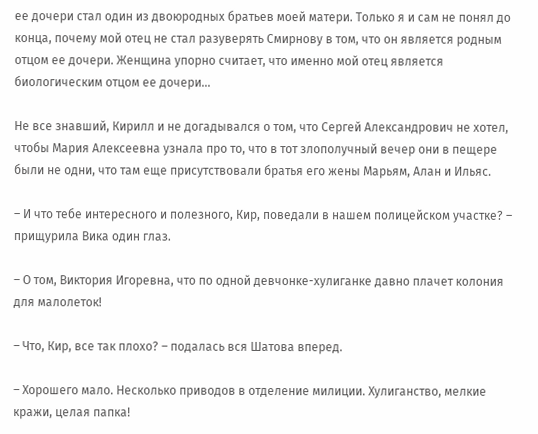ее дочери стал один из двоюродных братьев моей матери. Только я и сам не понял до конца, почему мой отец не стал разуверять Смирнову в том, что он является родным отцом ее дочери. Женщина упорно считает, что именно мой отец является биологическим отцом ее дочери…

Не все знавший, Кирилл и не догадывался о том, что Сергей Александрович не хотел, чтобы Мария Алексеевна узнала про то, что в тот злополучный вечер они в пещере были не одни, что там еще присутствовали братья его жены Марьям, Алан и Ильяс.

– И что тебе интересного и полезного, Кир, поведали в нашем полицейском участке? – прищурила Вика один глаз.

– О том, Виктория Игоревна, что по одной девчонке-хулиганке давно плачет колония для малолеток!

– Что, Кир, все так плохо? – подалась вся Шатова вперед.

– Хорошего мало. Несколько приводов в отделение милиции. Хулиганство, мелкие кражи, целая папка!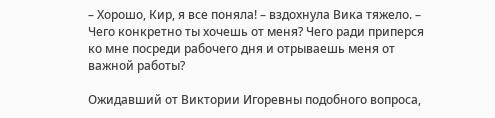– Хорошо, Кир, я все поняла! – вздохнула Вика тяжело. – Чего конкретно ты хочешь от меня? Чего ради приперся ко мне посреди рабочего дня и отрываешь меня от важной работы?

Ожидавший от Виктории Игоревны подобного вопроса,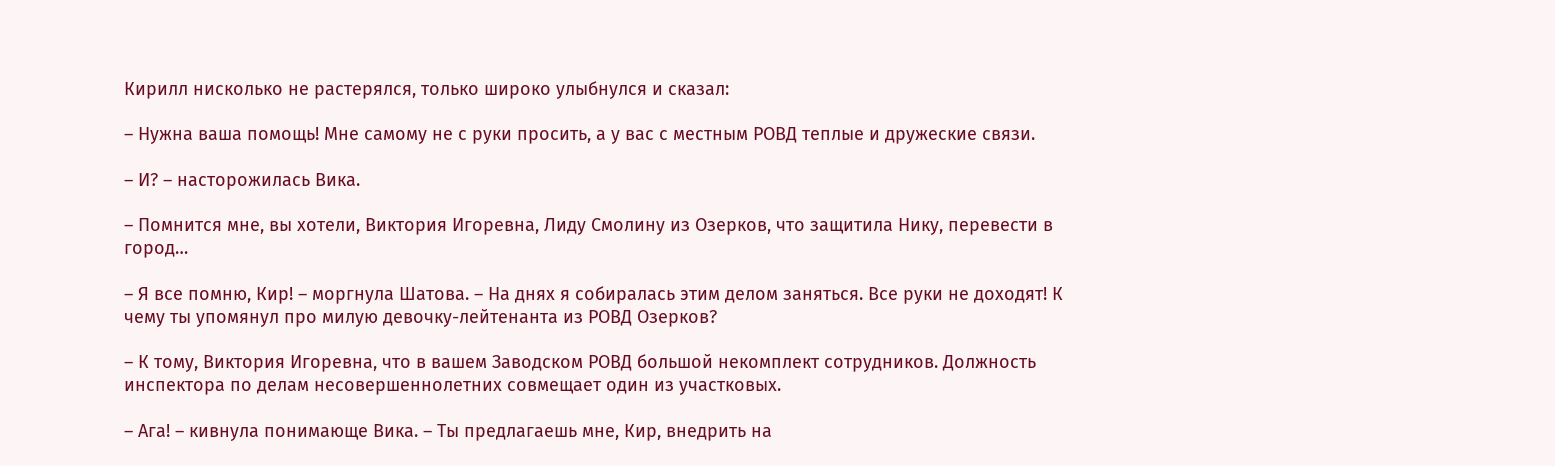Кирилл нисколько не растерялся, только широко улыбнулся и сказал:

– Нужна ваша помощь! Мне самому не с руки просить, а у вас с местным РОВД теплые и дружеские связи.

– И? – насторожилась Вика.

– Помнится мне, вы хотели, Виктория Игоревна, Лиду Смолину из Озерков, что защитила Нику, перевести в город…

– Я все помню, Кир! – моргнула Шатова. – На днях я собиралась этим делом заняться. Все руки не доходят! К чему ты упомянул про милую девочку-лейтенанта из РОВД Озерков?

– К тому, Виктория Игоревна, что в вашем Заводском РОВД большой некомплект сотрудников. Должность инспектора по делам несовершеннолетних совмещает один из участковых.

– Ага! – кивнула понимающе Вика. – Ты предлагаешь мне, Кир, внедрить на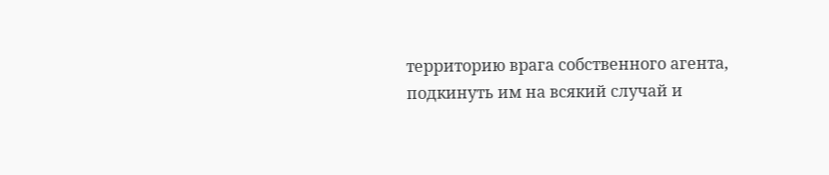территорию врага собственного агента, подкинуть им на всякий случай и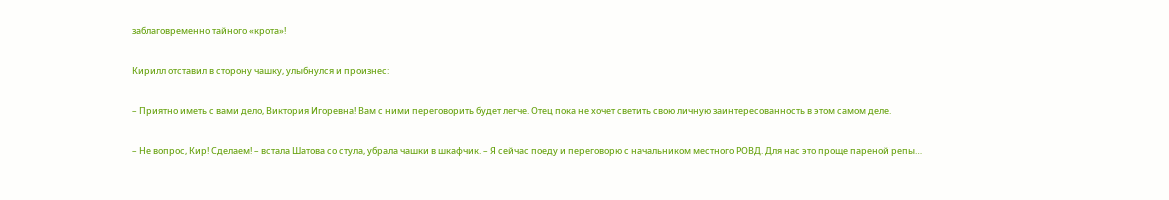заблаговременно тайного «крота»!

Кирилл отставил в сторону чашку, улыбнулся и произнес:

– Приятно иметь с вами дело, Виктория Игоревна! Вам с ними переговорить будет легче. Отец пока не хочет светить свою личную заинтересованность в этом самом деле.

– Не вопрос, Кир! Сделаем! – встала Шатова со стула, убрала чашки в шкафчик. – Я сейчас поеду и переговорю с начальником местного РОВД. Для нас это проще пареной репы…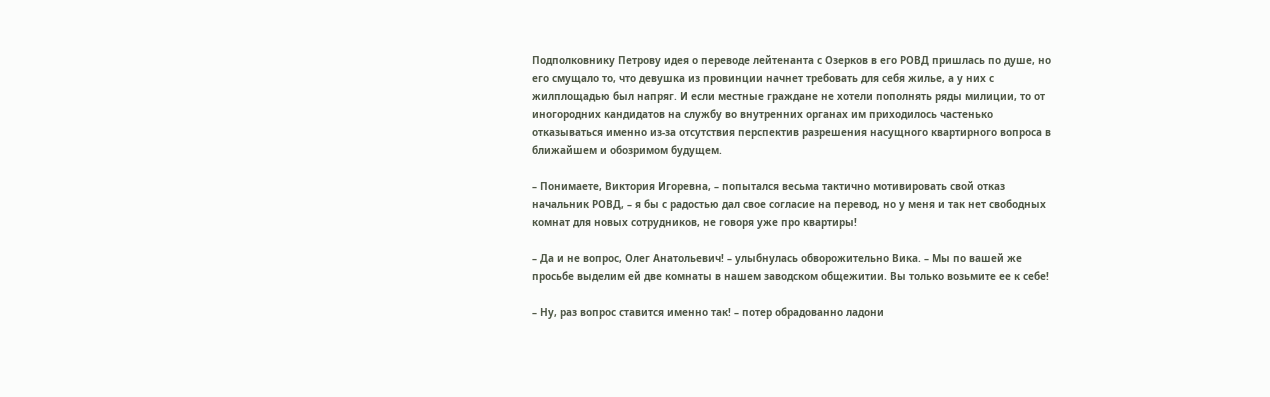Подполковнику Петрову идея о переводе лейтенанта с Озерков в его РОВД пришлась по душе, но его смущало то, что девушка из провинции начнет требовать для себя жилье, а у них с жилплощадью был напряг. И если местные граждане не хотели пополнять ряды милиции, то от иногородних кандидатов на службу во внутренних органах им приходилось частенько отказываться именно из-за отсутствия перспектив разрешения насущного квартирного вопроса в ближайшем и обозримом будущем.

– Понимаете, Виктория Игоревна, – попытался весьма тактично мотивировать свой отказ начальник РОВД, – я бы с радостью дал свое согласие на перевод, но у меня и так нет свободных комнат для новых сотрудников, не говоря уже про квартиры!

– Да и не вопрос, Олег Анатольевич! – улыбнулась обворожительно Вика. – Мы по вашей же просьбе выделим ей две комнаты в нашем заводском общежитии. Вы только возьмите ее к себе!

– Ну, раз вопрос ставится именно так! – потер обрадованно ладони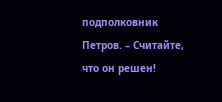подполковник Петров. – Считайте, что он решен!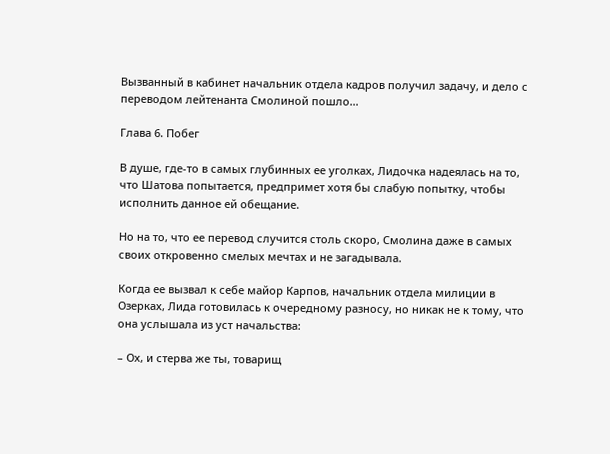Вызванный в кабинет начальник отдела кадров получил задачу, и дело с переводом лейтенанта Смолиной пошло…

Глава 6. Побег

В душе, где-то в самых глубинных ее уголках, Лидочка надеялась на то, что Шатова попытается, предпримет хотя бы слабую попытку, чтобы исполнить данное ей обещание.

Но на то, что ее перевод случится столь скоро, Смолина даже в самых своих откровенно смелых мечтах и не загадывала.

Когда ее вызвал к себе майор Карпов, начальник отдела милиции в Озерках, Лида готовилась к очередному разносу, но никак не к тому, что она услышала из уст начальства:

– Ох, и стерва же ты, товарищ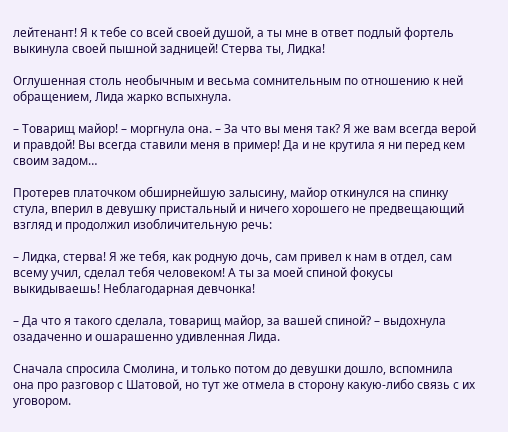лейтенант! Я к тебе со всей своей душой, а ты мне в ответ подлый фортель выкинула своей пышной задницей! Стерва ты, Лидка!

Оглушенная столь необычным и весьма сомнительным по отношению к ней обращением, Лида жарко вспыхнула.

– Товарищ майор! – моргнула она. – За что вы меня так? Я же вам всегда верой и правдой! Вы всегда ставили меня в пример! Да и не крутила я ни перед кем своим задом…

Протерев платочком обширнейшую залысину, майор откинулся на спинку стула, вперил в девушку пристальный и ничего хорошего не предвещающий взгляд и продолжил изобличительную речь:

– Лидка, стерва! Я же тебя, как родную дочь, сам привел к нам в отдел, сам всему учил, сделал тебя человеком! А ты за моей спиной фокусы выкидываешь! Неблагодарная девчонка!

– Да что я такого сделала, товарищ майор, за вашей спиной? – выдохнула озадаченно и ошарашенно удивленная Лида.

Сначала спросила Смолина, и только потом до девушки дошло, вспомнила она про разговор с Шатовой, но тут же отмела в сторону какую-либо связь с их уговором.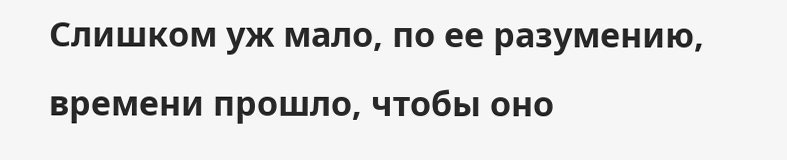Слишком уж мало, по ее разумению, времени прошло, чтобы оно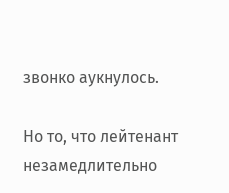звонко аукнулось.

Но то, что лейтенант незамедлительно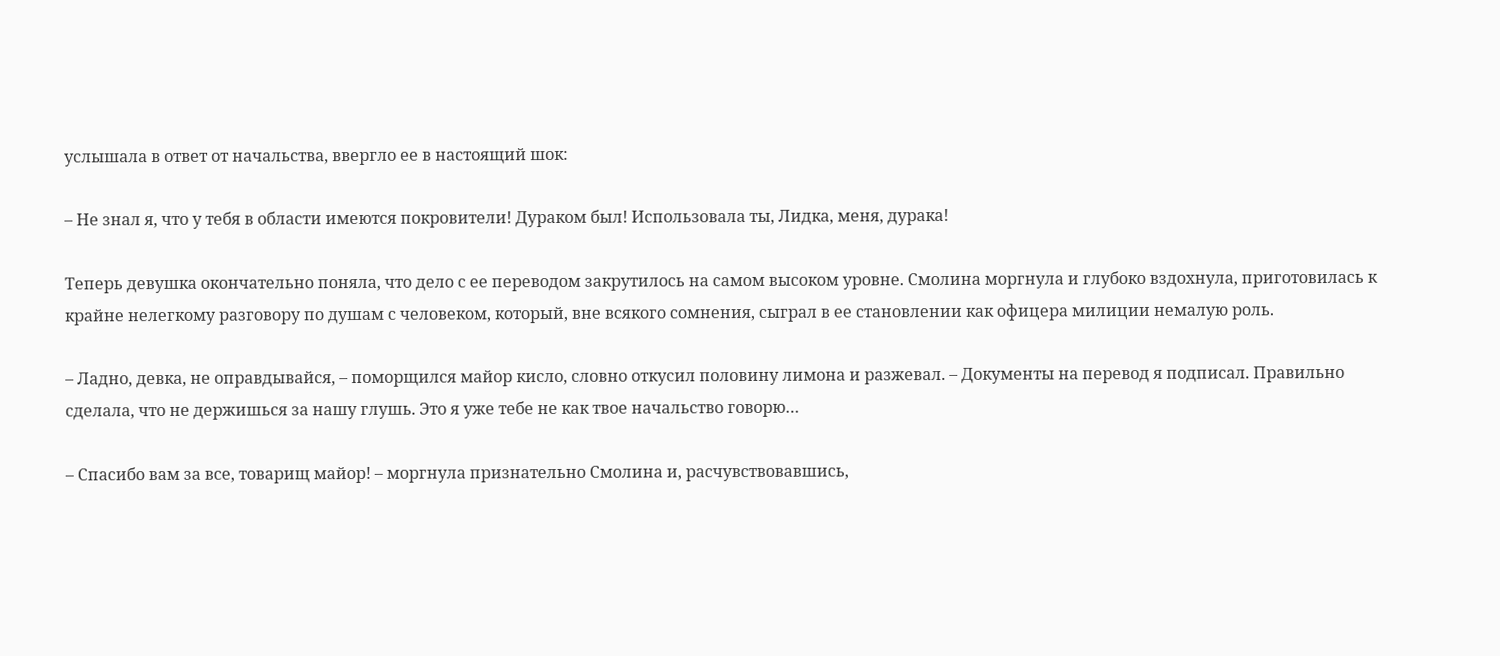услышала в ответ от начальства, ввергло ее в настоящий шок:

– Не знал я, что у тебя в области имеются покровители! Дураком был! Использовала ты, Лидка, меня, дурака!

Теперь девушка окончательно поняла, что дело с ее переводом закрутилось на самом высоком уровне. Смолина моргнула и глубоко вздохнула, приготовилась к крайне нелегкому разговору по душам с человеком, который, вне всякого сомнения, сыграл в ее становлении как офицера милиции немалую роль.

– Ладно, девка, не оправдывайся, – поморщился майор кисло, словно откусил половину лимона и разжевал. – Документы на перевод я подписал. Правильно сделала, что не держишься за нашу глушь. Это я уже тебе не как твое начальство говорю…

– Спасибо вам за все, товарищ майор! – моргнула признательно Смолина и, расчувствовавшись,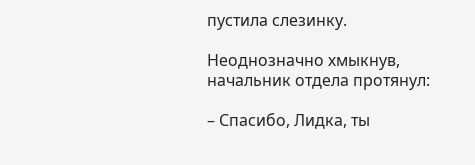пустила слезинку.

Неоднозначно хмыкнув, начальник отдела протянул:

– Спасибо, Лидка, ты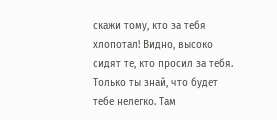скажи тому, кто за тебя хлопотал! Видно, высоко сидят те, кто просил за тебя. Только ты знай, что будет тебе нелегко. Там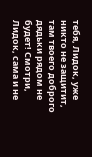тебя, Лидок, уже никто не защитит, там твоего доброго дядьки рядом не будет! Смотри, Лидок, сама и не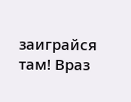заиграйся там! Враз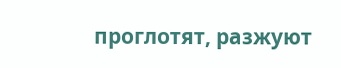проглотят, разжуют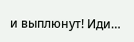и выплюнут! Иди…